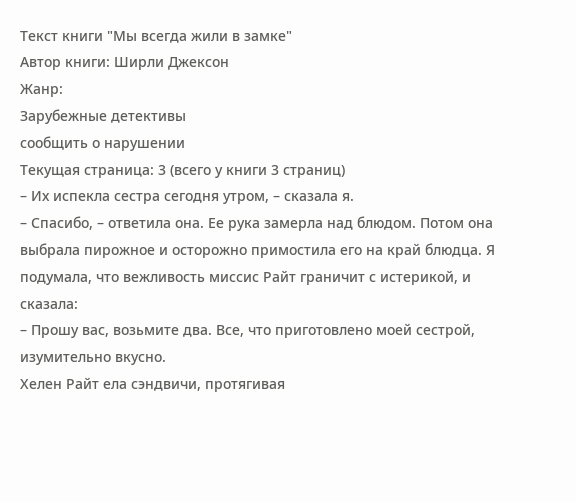Текст книги "Мы всегда жили в замке"
Автор книги: Ширли Джексон
Жанр:
Зарубежные детективы
сообщить о нарушении
Текущая страница: 3 (всего у книги 3 страниц)
– Их испекла сестра сегодня утром, – сказала я.
– Спасибо, – ответила она. Ее рука замерла над блюдом. Потом она выбрала пирожное и осторожно примостила его на край блюдца. Я подумала, что вежливость миссис Райт граничит с истерикой, и сказала:
– Прошу вас, возьмите два. Все, что приготовлено моей сестрой, изумительно вкусно.
Хелен Райт ела сэндвичи, протягивая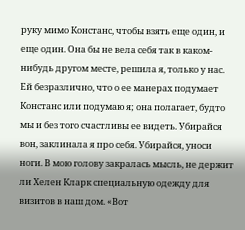руку мимо Констанс, чтобы взять еще один, и еще один. Она бы не вела себя так в каком-нибудь другом месте, решила я, только у нас. Ей безразлично, что о ее манерах подумает Констанс или подумаю я; она полагает, будто мы и без того счастливы ее видеть. Убирайся вон, заклинала я про себя. Убирайся, уноси ноги. В мою голову закралась мысль, не держит ли Хелен Кларк специальную одежду для визитов в наш дом. «Вот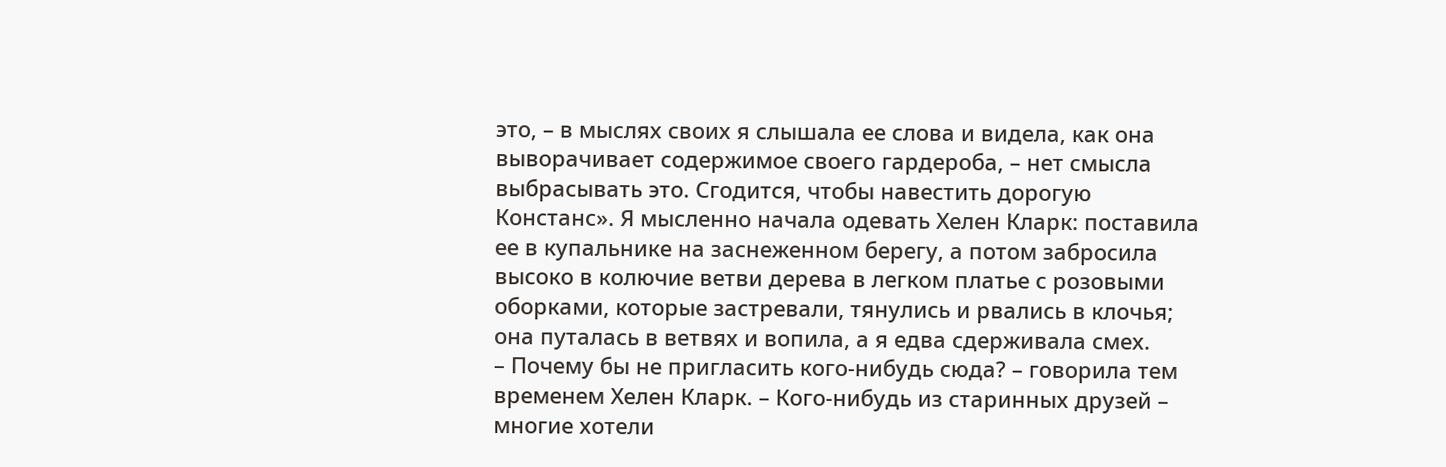это, – в мыслях своих я слышала ее слова и видела, как она выворачивает содержимое своего гардероба, – нет смысла выбрасывать это. Сгодится, чтобы навестить дорогую Констанс». Я мысленно начала одевать Хелен Кларк: поставила ее в купальнике на заснеженном берегу, а потом забросила высоко в колючие ветви дерева в легком платье с розовыми оборками, которые застревали, тянулись и рвались в клочья; она путалась в ветвях и вопила, а я едва сдерживала смех.
– Почему бы не пригласить кого-нибудь сюда? – говорила тем временем Хелен Кларк. – Кого-нибудь из старинных друзей – многие хотели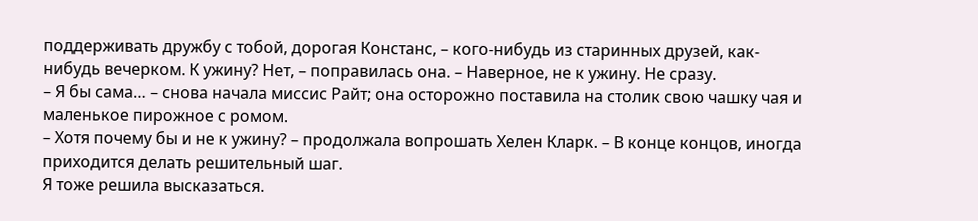поддерживать дружбу с тобой, дорогая Констанс, – кого-нибудь из старинных друзей, как-нибудь вечерком. К ужину? Нет, – поправилась она. – Наверное, не к ужину. Не сразу.
– Я бы сама… – снова начала миссис Райт; она осторожно поставила на столик свою чашку чая и маленькое пирожное с ромом.
– Хотя почему бы и не к ужину? – продолжала вопрошать Хелен Кларк. – В конце концов, иногда приходится делать решительный шаг.
Я тоже решила высказаться.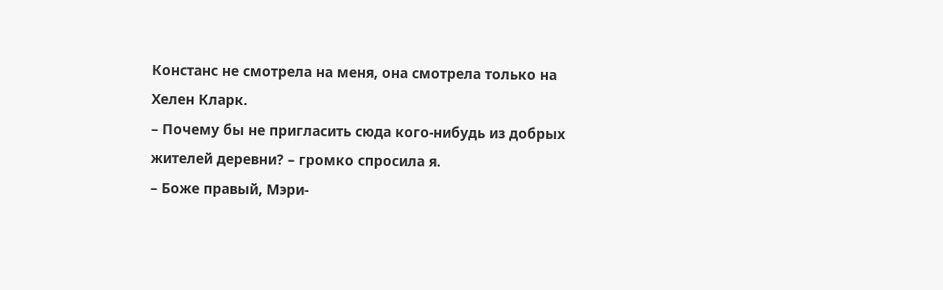Констанс не смотрела на меня, она смотрела только на Хелен Кларк.
– Почему бы не пригласить сюда кого-нибудь из добрых жителей деревни? – громко спросила я.
– Боже правый, Мэри-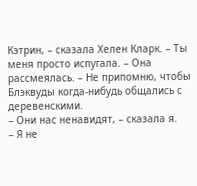Кэтрин, – сказала Хелен Кларк. – Ты меня просто испугала. – Она рассмеялась. – Не припомню, чтобы Блэквуды когда-нибудь общались с деревенскими.
– Они нас ненавидят, – сказала я.
– Я не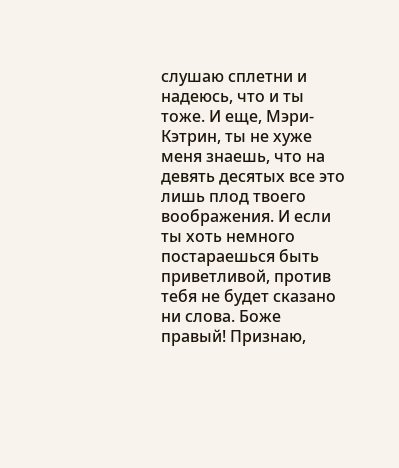слушаю сплетни и надеюсь, что и ты тоже. И еще, Мэри-Кэтрин, ты не хуже меня знаешь, что на девять десятых все это лишь плод твоего воображения. И если ты хоть немного постараешься быть приветливой, против тебя не будет сказано ни слова. Боже правый! Признаю,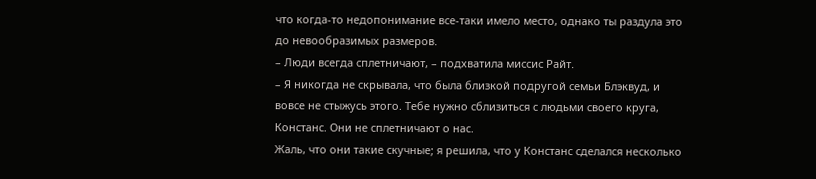что когда-то недопонимание все-таки имело место, однако ты раздула это до невообразимых размеров.
– Люди всегда сплетничают, – подхватила миссис Райт.
– Я никогда не скрывала, что была близкой подругой семьи Блэквуд, и вовсе не стыжусь этого. Тебе нужно сблизиться с людьми своего круга, Констанс. Они не сплетничают о нас.
Жаль, что они такие скучные; я решила, что у Констанс сделался несколько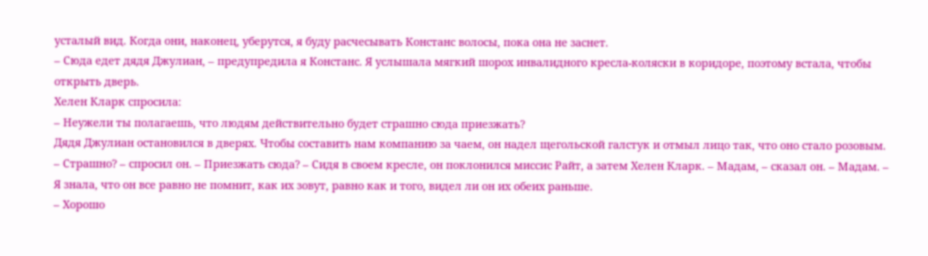усталый вид. Когда они, наконец, уберутся, я буду расчесывать Констанс волосы, пока она не заснет.
– Сюда едет дядя Джулиан, – предупредила я Констанс. Я услышала мягкий шорох инвалидного кресла-коляски в коридоре, поэтому встала, чтобы открыть дверь.
Хелен Кларк спросила:
– Неужели ты полагаешь, что людям действительно будет страшно сюда приезжать?
Дядя Джулиан остановился в дверях. Чтобы составить нам компанию за чаем, он надел щегольской галстук и отмыл лицо так, что оно стало розовым.
– Страшно? – спросил он. – Приезжать сюда? – Сидя в своем кресле, он поклонился миссис Райт, а затем Хелен Кларк. – Мадам, – сказал он. – Мадам. – Я знала, что он все равно не помнит, как их зовут, равно как и того, видел ли он их обеих раньше.
– Хорошо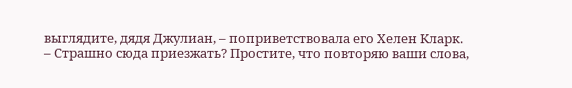выглядите, дядя Джулиан, – поприветствовала его Хелен Кларк.
– Страшно сюда приезжать? Простите, что повторяю ваши слова,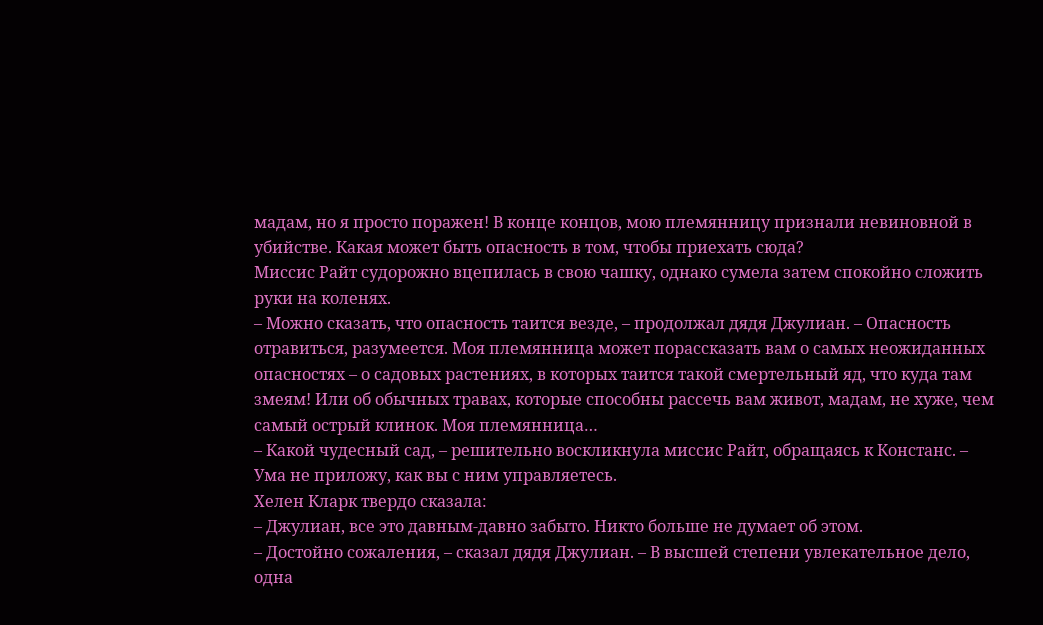мадам, но я просто поражен! В конце концов, мою племянницу признали невиновной в убийстве. Какая может быть опасность в том, чтобы приехать сюда?
Миссис Райт судорожно вцепилась в свою чашку, однако сумела затем спокойно сложить руки на коленях.
– Можно сказать, что опасность таится везде, – продолжал дядя Джулиан. – Опасность отравиться, разумеется. Моя племянница может порассказать вам о самых неожиданных опасностях – о садовых растениях, в которых таится такой смертельный яд, что куда там змеям! Или об обычных травах, которые способны рассечь вам живот, мадам, не хуже, чем самый острый клинок. Моя племянница…
– Какой чудесный сад, – решительно воскликнула миссис Райт, обращаясь к Констанс. – Ума не приложу, как вы с ним управляетесь.
Хелен Кларк твердо сказала:
– Джулиан, все это давным-давно забыто. Никто больше не думает об этом.
– Достойно сожаления, – сказал дядя Джулиан. – В высшей степени увлекательное дело, одна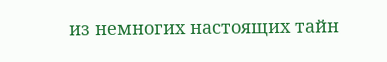из немногих настоящих тайн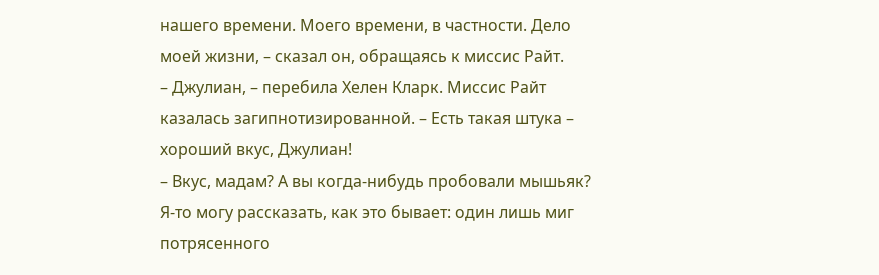нашего времени. Моего времени, в частности. Дело моей жизни, – сказал он, обращаясь к миссис Райт.
– Джулиан, – перебила Хелен Кларк. Миссис Райт казалась загипнотизированной. – Есть такая штука – хороший вкус, Джулиан!
– Вкус, мадам? А вы когда-нибудь пробовали мышьяк? Я-то могу рассказать, как это бывает: один лишь миг потрясенного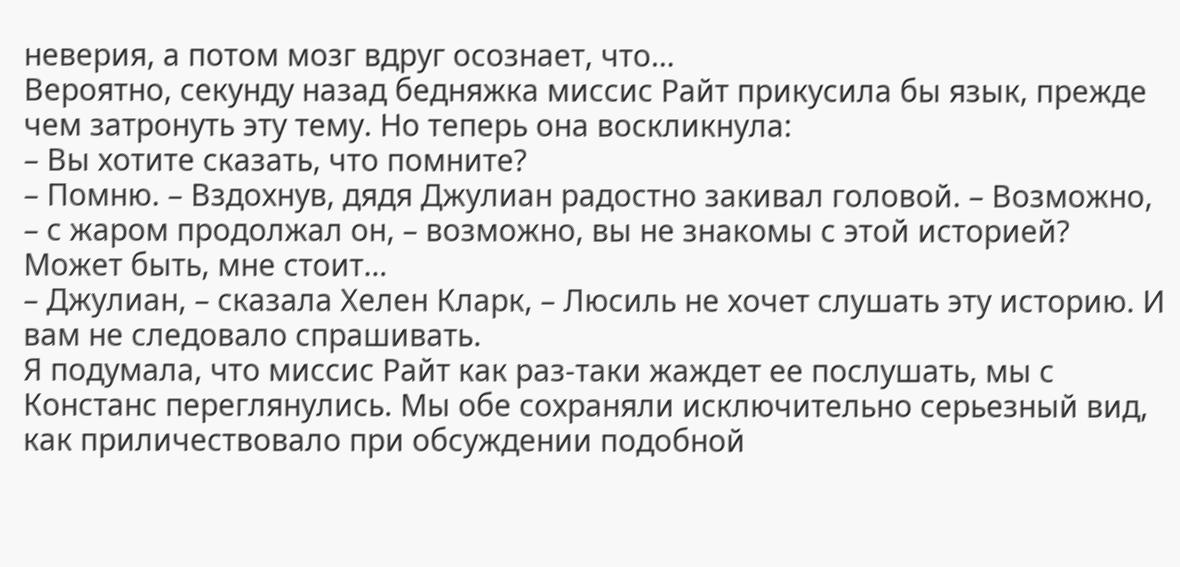неверия, а потом мозг вдруг осознает, что…
Вероятно, секунду назад бедняжка миссис Райт прикусила бы язык, прежде чем затронуть эту тему. Но теперь она воскликнула:
– Вы хотите сказать, что помните?
– Помню. – Вздохнув, дядя Джулиан радостно закивал головой. – Возможно, – с жаром продолжал он, – возможно, вы не знакомы с этой историей? Может быть, мне стоит…
– Джулиан, – сказала Хелен Кларк, – Люсиль не хочет слушать эту историю. И вам не следовало спрашивать.
Я подумала, что миссис Райт как раз-таки жаждет ее послушать, мы с Констанс переглянулись. Мы обе сохраняли исключительно серьезный вид, как приличествовало при обсуждении подобной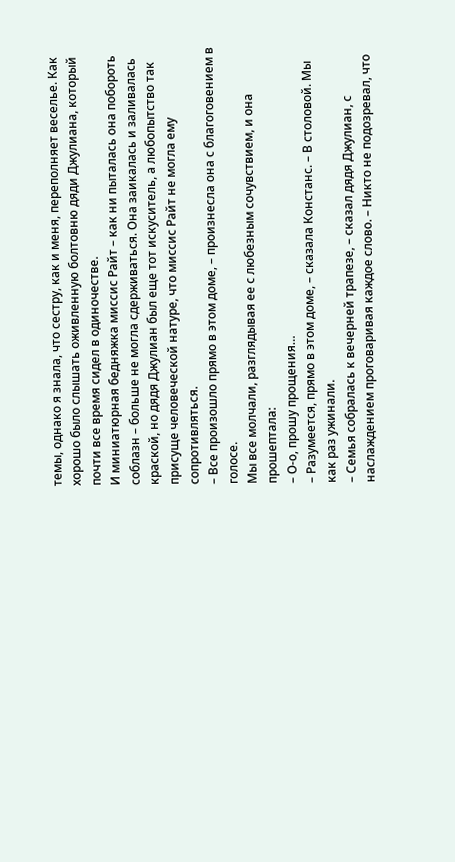темы, однако я знала, что сестру, как и меня, переполняет веселье. Как хорошо было слышать оживленную болтовню дяди Джулиана, который почти все время сидел в одиночестве.
И миниатюрная бедняжка миссис Райт – как ни пыталась она побороть соблазн – больше не могла сдерживаться. Она заикалась и заливалась краской, но дядя Джулиан был еще тот искуситель, а любопытство так присуще человеческой натуре, что миссис Райт не могла ему сопротивляться.
– Все произошло прямо в этом доме, – произнесла она с благоговением в голосе.
Мы все молчали, разглядывая ее с любезным сочувствием, и она прошептала:
– О-о, прошу прощения…
– Разумеется, прямо в этом доме, – сказала Констанс. – В столовой. Мы как раз ужинали.
– Семья собралась к вечерней трапезе, – сказал дядя Джулиан, с наслаждением проговаривая каждое слово. – Никто не подозревал, что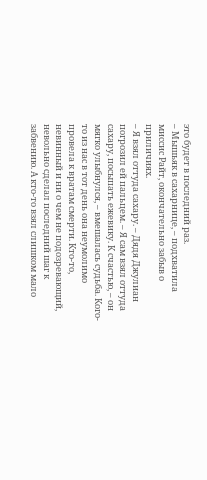это будет в последний раз.
– Мышьяк в сахарнице, – подхватила миссис Райт, окончательно забыв о приличиях.
– Я взял оттуда сахару. – Дядя Джулиан погрозил ей пальцем. – Я сам взял оттуда сахару, посыпать ежевику. К счастью, – он мягко улыбнулся, – вмешалась судьба. Кого-то из нас в тот день она неумолимо провела к вратам смерти. Кто-то, невинный и ни о чем не подозревающий, невольно сделал последний шаг к забвению. А кто-то взял слишком мало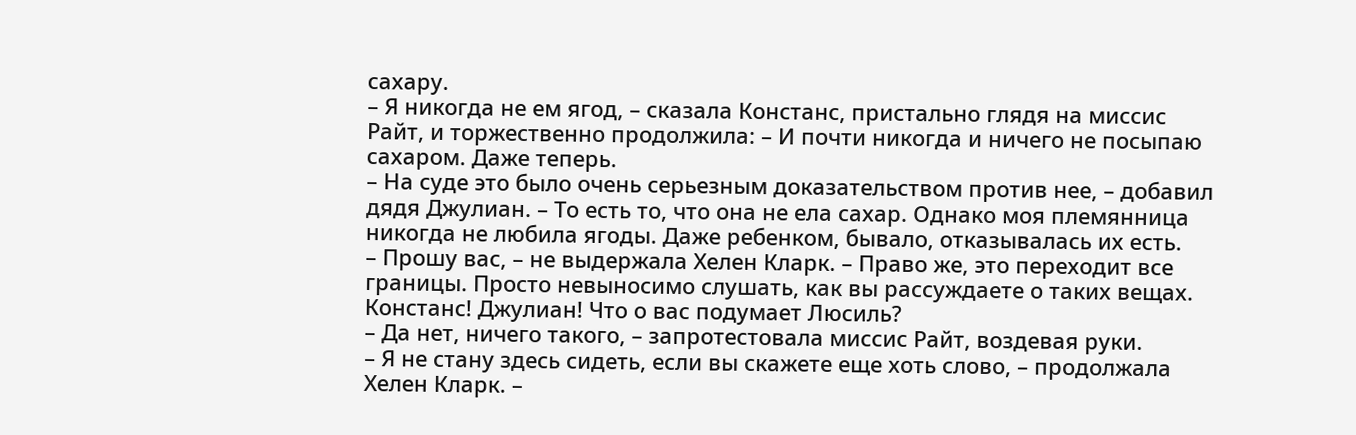сахару.
– Я никогда не ем ягод, – сказала Констанс, пристально глядя на миссис Райт, и торжественно продолжила: – И почти никогда и ничего не посыпаю сахаром. Даже теперь.
– На суде это было очень серьезным доказательством против нее, – добавил дядя Джулиан. – То есть то, что она не ела сахар. Однако моя племянница никогда не любила ягоды. Даже ребенком, бывало, отказывалась их есть.
– Прошу вас, – не выдержала Хелен Кларк. – Право же, это переходит все границы. Просто невыносимо слушать, как вы рассуждаете о таких вещах. Констанс! Джулиан! Что о вас подумает Люсиль?
– Да нет, ничего такого, – запротестовала миссис Райт, воздевая руки.
– Я не стану здесь сидеть, если вы скажете еще хоть слово, – продолжала Хелен Кларк. –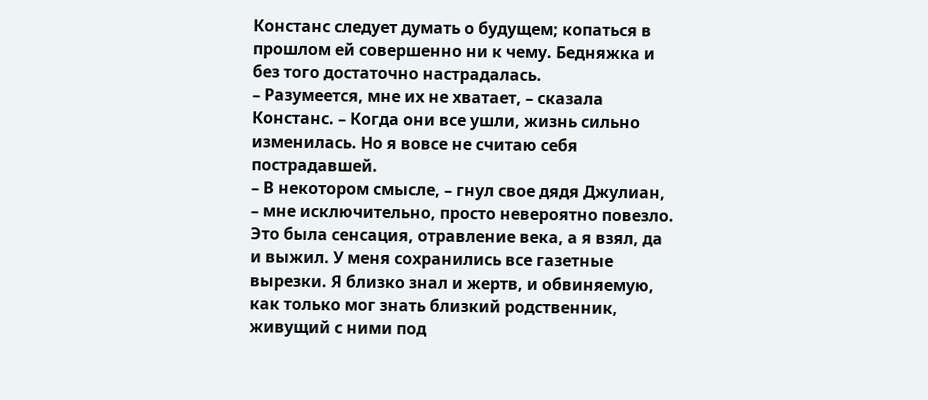Констанс следует думать о будущем; копаться в прошлом ей совершенно ни к чему. Бедняжка и без того достаточно настрадалась.
– Разумеется, мне их не хватает, – сказала Констанс. – Когда они все ушли, жизнь сильно изменилась. Но я вовсе не считаю себя пострадавшей.
– В некотором смысле, – гнул свое дядя Джулиан, – мне исключительно, просто невероятно повезло. Это была сенсация, отравление века, а я взял, да и выжил. У меня сохранились все газетные вырезки. Я близко знал и жертв, и обвиняемую, как только мог знать близкий родственник, живущий с ними под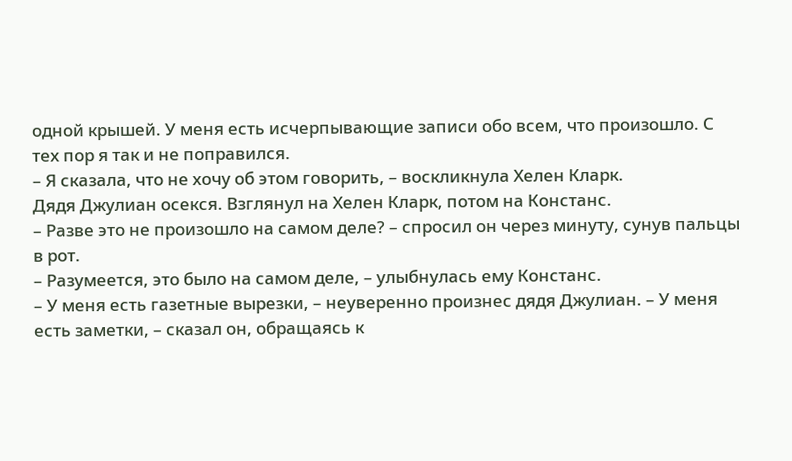одной крышей. У меня есть исчерпывающие записи обо всем, что произошло. С тех пор я так и не поправился.
– Я сказала, что не хочу об этом говорить, – воскликнула Хелен Кларк.
Дядя Джулиан осекся. Взглянул на Хелен Кларк, потом на Констанс.
– Разве это не произошло на самом деле? – спросил он через минуту, сунув пальцы в рот.
– Разумеется, это было на самом деле, – улыбнулась ему Констанс.
– У меня есть газетные вырезки, – неуверенно произнес дядя Джулиан. – У меня есть заметки, – сказал он, обращаясь к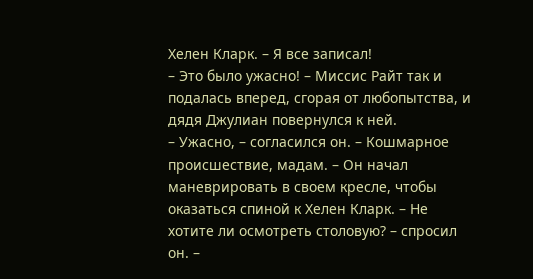Хелен Кларк. – Я все записал!
– Это было ужасно! – Миссис Райт так и подалась вперед, сгорая от любопытства, и дядя Джулиан повернулся к ней.
– Ужасно, – согласился он. – Кошмарное происшествие, мадам. – Он начал маневрировать в своем кресле, чтобы оказаться спиной к Хелен Кларк. – Не хотите ли осмотреть столовую? – спросил он. –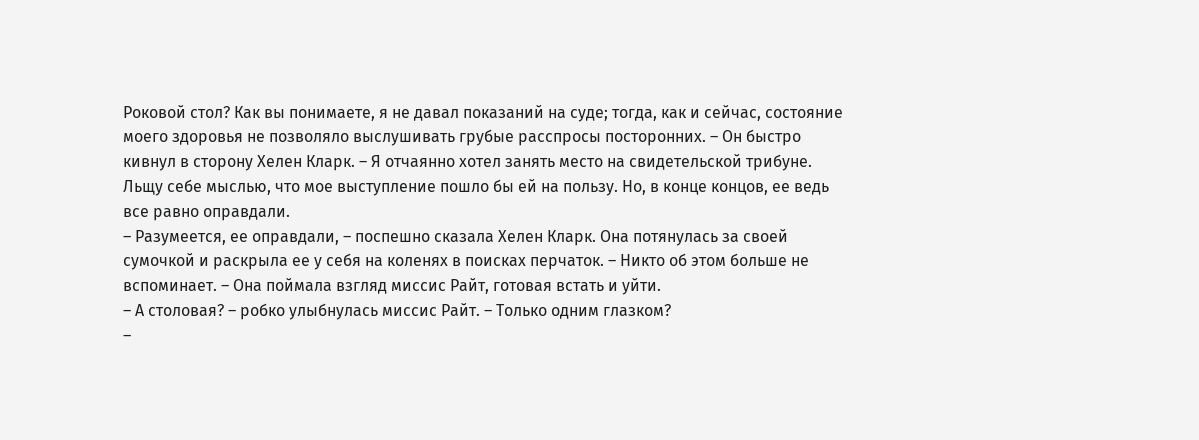Роковой стол? Как вы понимаете, я не давал показаний на суде; тогда, как и сейчас, состояние моего здоровья не позволяло выслушивать грубые расспросы посторонних. – Он быстро кивнул в сторону Хелен Кларк. – Я отчаянно хотел занять место на свидетельской трибуне. Льщу себе мыслью, что мое выступление пошло бы ей на пользу. Но, в конце концов, ее ведь все равно оправдали.
– Разумеется, ее оправдали, – поспешно сказала Хелен Кларк. Она потянулась за своей сумочкой и раскрыла ее у себя на коленях в поисках перчаток. – Никто об этом больше не вспоминает. – Она поймала взгляд миссис Райт, готовая встать и уйти.
– А столовая? – робко улыбнулась миссис Райт. – Только одним глазком?
–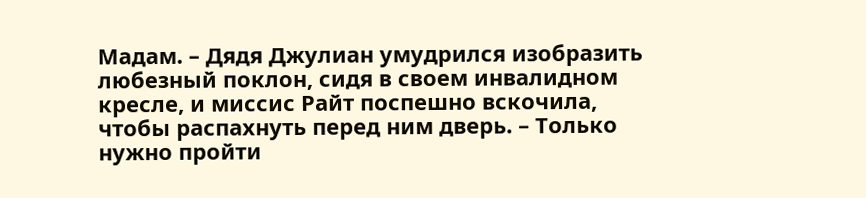Мадам. – Дядя Джулиан умудрился изобразить любезный поклон, сидя в своем инвалидном кресле, и миссис Райт поспешно вскочила, чтобы распахнуть перед ним дверь. – Только нужно пройти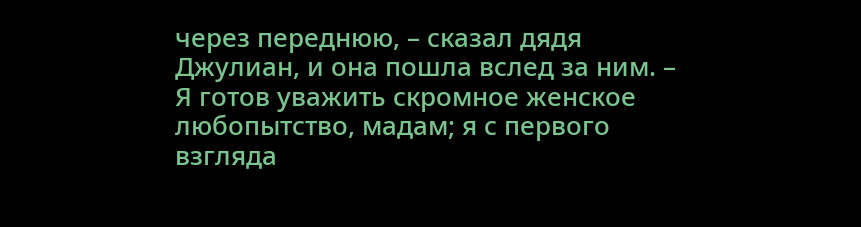через переднюю, – сказал дядя Джулиан, и она пошла вслед за ним. – Я готов уважить скромное женское любопытство, мадам; я с первого взгляда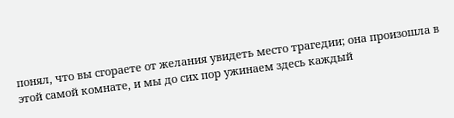понял, что вы сгораете от желания увидеть место трагедии; она произошла в этой самой комнате, и мы до сих пор ужинаем здесь каждый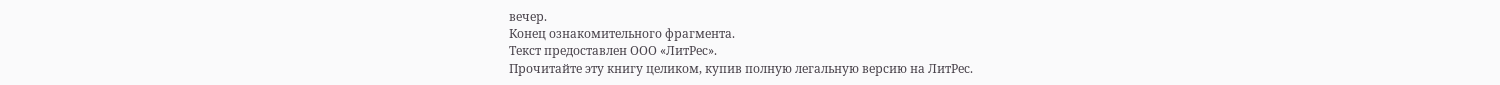вечер.
Конец ознакомительного фрагмента.
Текст предоставлен ООО «ЛитРес».
Прочитайте эту книгу целиком, купив полную легальную версию на ЛитРес.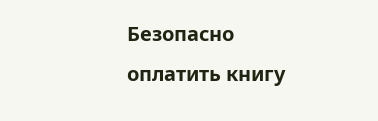Безопасно оплатить книгу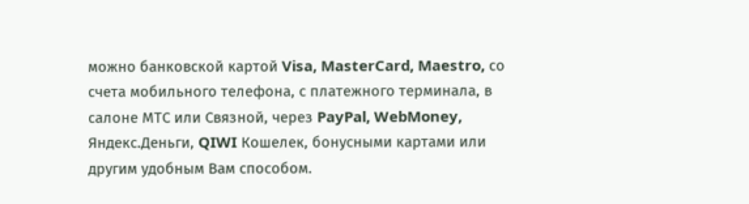можно банковской картой Visa, MasterCard, Maestro, со счета мобильного телефона, с платежного терминала, в салоне МТС или Связной, через PayPal, WebMoney, Яндекс.Деньги, QIWI Кошелек, бонусными картами или другим удобным Вам способом.